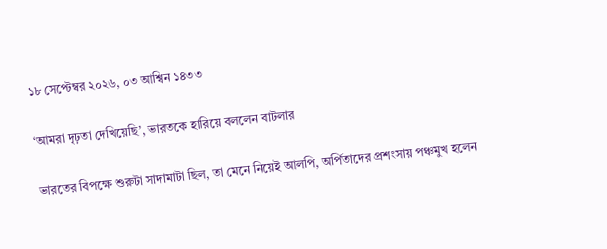১৮ সেপ্টেম্বর ২০২৬, ০৩ আশ্বিন ১৪৩৩

‘আমরা দৃঢ়তা দেখিয়েছি’, ভারতকে হারিয়ে বললেন বাটলার

ভারতের বিপক্ষে শুরুটা সাদামাটা ছিল, তা মেনে নিয়েই আলপি, অর্পিতাদের প্রশংসায় পঞ্চমুখ হলেন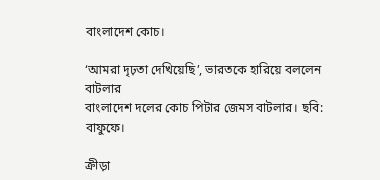বাংলাদেশ কোচ।

‘আমরা দৃঢ়তা দেখিয়েছি’, ভারতকে হারিয়ে বললেন বাটলার
বাংলাদেশ দলের কোচ পিটার জেমস বাটলার। ছবি: বাফুফে।

ক্রীড়া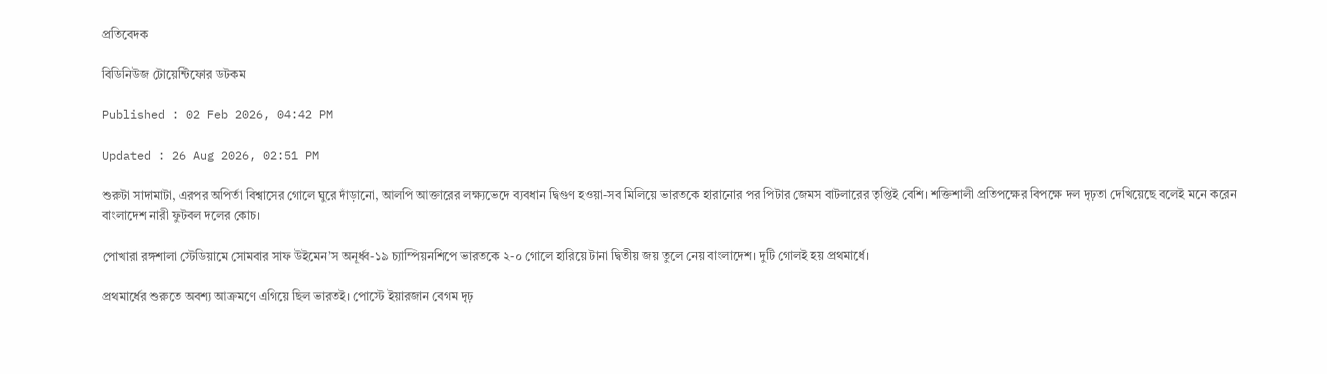প্রতিবেদক

বিডিনিউজ টোয়েন্টিফোর ডটকম

Published : 02 Feb 2026, 04:42 PM

Updated : 26 Aug 2026, 02:51 PM

শুরুটা সাদামাটা, এরপর অপির্তা বিশ্বাসের গোলে ঘুরে দাঁড়ানো, আলপি আক্তারের লক্ষ্যভেদে ব্যবধান দ্বিগুণ হওয়া-সব মিলিয়ে ভারতকে হারানোর পর পিটার জেমস বাটলারের তৃপ্তিই বেশি। শক্তিশালী প্রতিপক্ষের বিপক্ষে দল দৃঢ়তা দেখিয়েছে বলেই মনে করেন বাংলাদেশ নারী ফুটবল দলের কোচ।

পোখারা রঙ্গশালা স্টেডিয়ামে সোমবার সাফ উইমেন’স অনূর্ধ্ব-১৯ চ্যাম্পিয়নশিপে ভারতকে ২-০ গোলে হারিয়ে টানা দ্বিতীয় জয় তুলে নেয় বাংলাদেশ। দুটি গোলই হয় প্রথমার্ধে।

প্রথমার্ধের শুরুতে অবশ্য আক্রমণে এগিয়ে ছিল ভারতই। পোস্টে ইয়ারজান বেগম দৃঢ়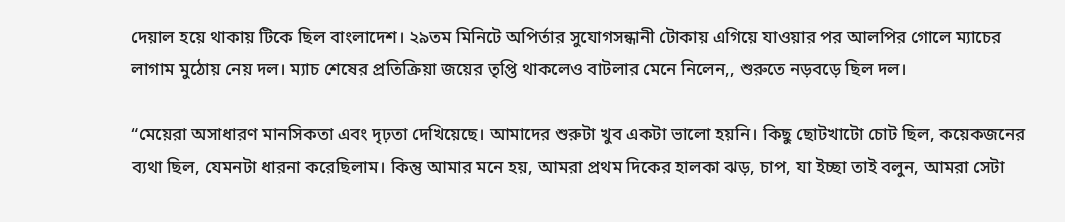দেয়াল হয়ে থাকায় টিকে ছিল বাংলাদেশ। ২৯তম মিনিটে অপির্তার সুযোগসন্ধানী টোকায় এগিয়ে যাওয়ার পর আলপির গোলে ম্যাচের লাগাম মুঠোয় নেয় দল। ম্যাচ শেষের প্রতিক্রিয়া জয়ের তৃপ্তি থাকলেও বাটলার মেনে নিলেন,, শুরুতে নড়বড়ে ছিল দল।

“মেয়েরা অসাধারণ মানসিকতা এবং দৃঢ়তা দেখিয়েছে। আমাদের শুরুটা খুব একটা ভালো হয়নি। কিছু ছোটখাটো চোট ছিল, কয়েকজনের ব্যথা ছিল, যেমনটা ধারনা করেছিলাম। কিন্তু আমার মনে হয়, আমরা প্রথম দিকের হালকা ঝড়, চাপ, যা ইচ্ছা তাই বলুন, আমরা সেটা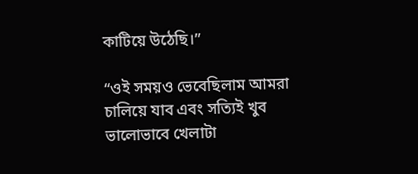কাটিয়ে উঠেছি।”

“ওই সময়ও ভেবেছিলাম আমরা চালিয়ে যাব এবং সত্যিই খুব ভালোভাবে খেলাটা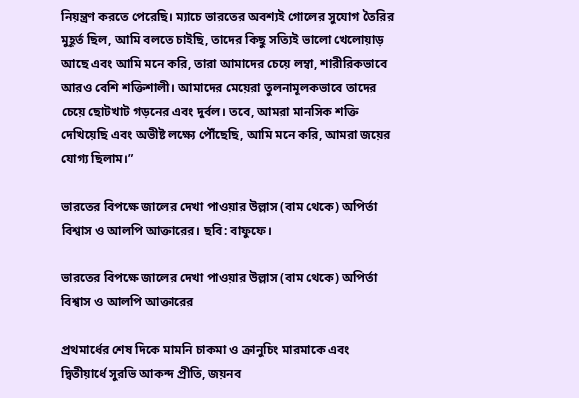নিয়ন্ত্রণ করতে পেরেছি। ম্যাচে ভারতের অবশ্যই গোলের সুযোগ তৈরির মুহূর্ত ছিল, আমি বলতে চাইছি, তাদের কিছু সত্যিই ভালো খেলোয়াড় আছে এবং আমি মনে করি, তারা আমাদের চেয়ে লম্বা, শারীরিকভাবে আরও বেশি শক্তিশালী। আমাদের মেয়েরা তুলনামূলকভাবে তাদের চেয়ে ছোটখাট গড়নের এবং দুর্বল। তবে, আমরা মানসিক শক্তি দেখিয়েছি এবং অভীষ্ট লক্ষ্যে পৌঁছেছি, আমি মনে করি, আমরা জয়ের যোগ্য ছিলাম।”

ভারতের বিপক্ষে জালের দেখা পাওয়ার উল্লাস (বাম থেকে) অপির্তা বিশ্বাস ও আলপি আক্তারের। ছবি: বাফুফে।

ভারতের বিপক্ষে জালের দেখা পাওয়ার উল্লাস (বাম থেকে) অপির্তা বিশ্বাস ও আলপি আক্তারের

প্রথমার্ধের শেষ দিকে মামনি চাকমা ও ক্রানুচিং মারমাকে এবং দ্বিতীয়ার্ধে সুরভি আকন্দ প্রীতি, জয়নব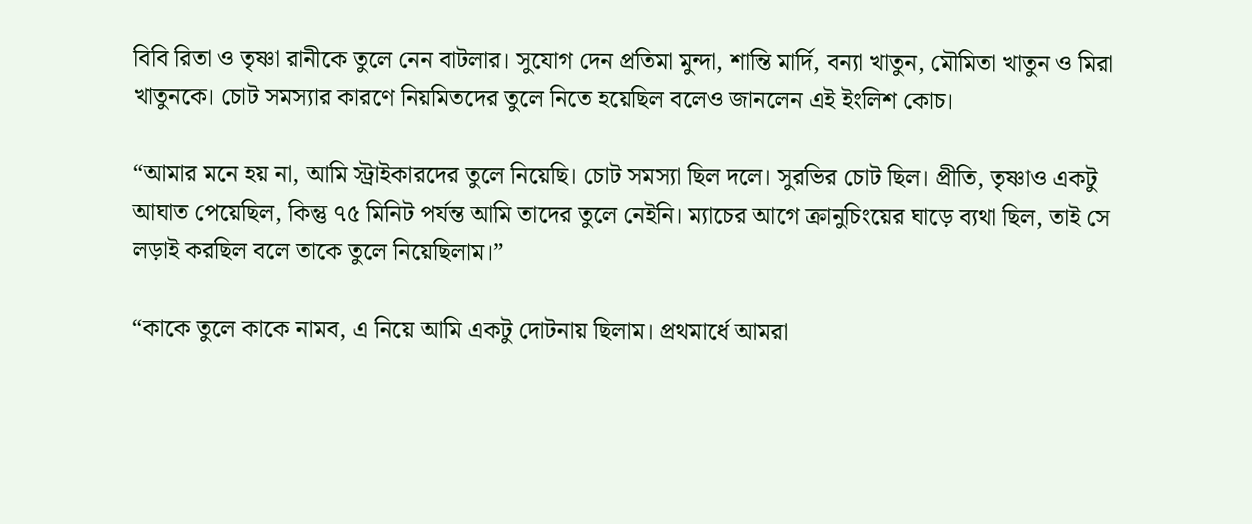বিবি রিতা ও তৃষ্ণা রানীকে তুলে নেন বাটলার। সুযোগ দেন প্রতিমা মুন্দা, শান্তি মার্দি, বন্যা খাতুন, মৌমিতা খাতুন ও মিরা খাতুনকে। চোট সমস্যার কারণে নিয়মিতদের তুলে নিতে হয়েছিল বলেও জানলেন এই ইংলিশ কোচ।

“আমার মনে হয় না, আমি স্ট্রাইকারদের তুলে নিয়েছি। চোট সমস্যা ছিল দলে। সুরভির চোট ছিল। প্রীতি, তৃষ্ণাও একটু আঘাত পেয়েছিল, কিন্তু ৭৫ মিনিট পর্যন্ত আমি তাদের তুলে নেইনি। ম্যাচের আগে ক্রানুচিংয়ের ঘাড়ে ব্যথা ছিল, তাই সে লড়াই করছিল বলে তাকে তুলে নিয়েছিলাম।”

“কাকে তুলে কাকে নামব, এ নিয়ে আমি একটু দোটনায় ছিলাম। প্রথমার্ধে আমরা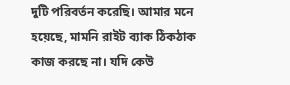দুটি পরিবর্তন করেছি। আমার মনে হয়েছে, মামনি রাইট ব্যাক ঠিকঠাক কাজ করছে না। যদি কেউ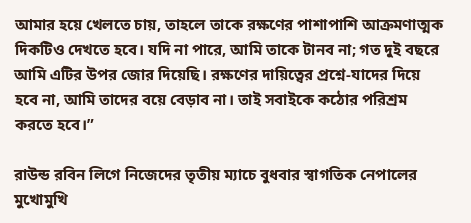আমার হয়ে খেলতে চায়, তাহলে তাকে রক্ষণের পাশাপাশি আক্রমণাত্মক দিকটিও দেখতে হবে। যদি না পারে, আমি তাকে টানব না; গত দুই বছরে আমি এটির উপর জোর দিয়েছি। রক্ষণের দায়িত্বের প্রশ্নে-যাদের দিয়ে হবে না, আমি তাদের বয়ে বেড়াব না। তাই সবাইকে কঠোর পরিশ্রম করতে হবে।”

রাউন্ড রবিন লিগে নিজেদের তৃতীয় ম্যাচে বুধবার স্বাগতিক নেপালের মুখোমুখি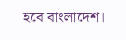হবে বাংলাদেশ।